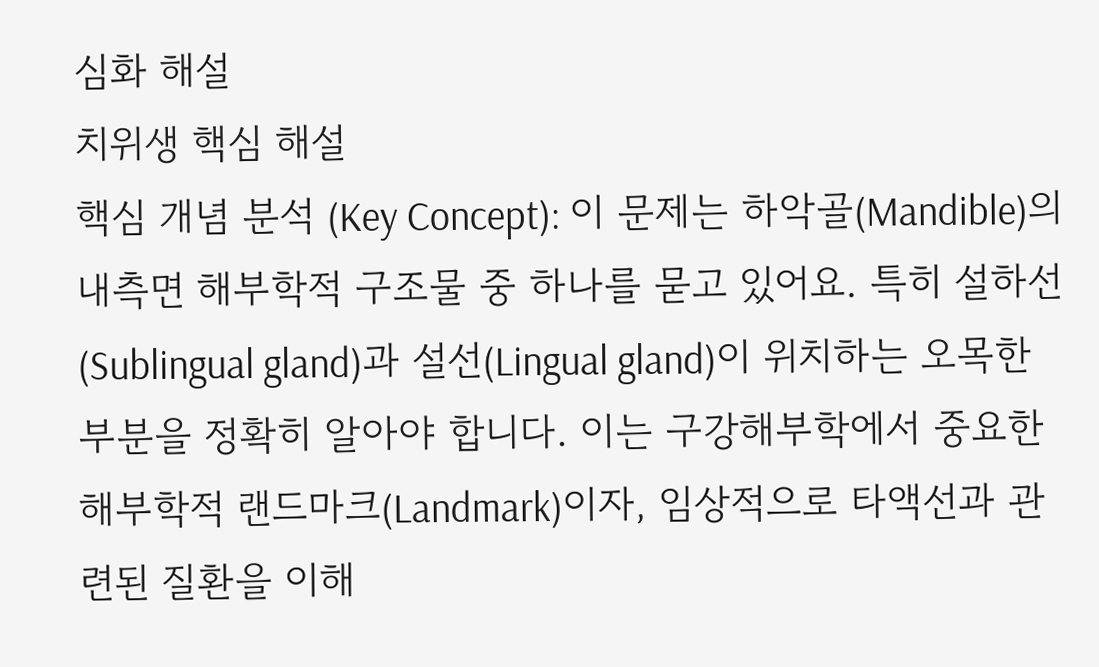심화 해설
치위생 핵심 해설
핵심 개념 분석 (Key Concept): 이 문제는 하악골(Mandible)의 내측면 해부학적 구조물 중 하나를 묻고 있어요. 특히 설하선(Sublingual gland)과 설선(Lingual gland)이 위치하는 오목한 부분을 정확히 알아야 합니다. 이는 구강해부학에서 중요한 해부학적 랜드마크(Landmark)이자, 임상적으로 타액선과 관련된 질환을 이해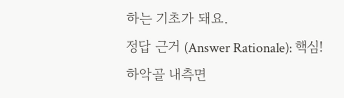하는 기초가 돼요.
정답 근거 (Answer Rationale): 핵심! 하악골 내측면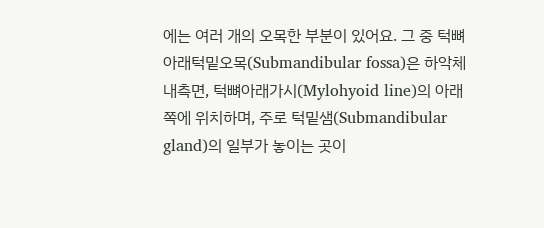에는 여러 개의 오목한 부분이 있어요. 그 중 턱뼈아래턱밑오목(Submandibular fossa)은 하악체 내측면, 턱뼈아래가시(Mylohyoid line)의 아래쪽에 위치하며, 주로 턱밑샘(Submandibular gland)의 일부가 놓이는 곳이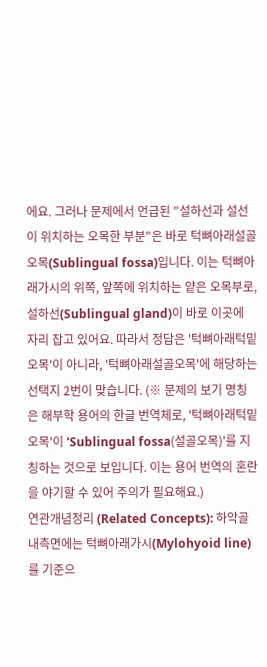에요. 그러나 문제에서 언급된 "설하선과 설선이 위치하는 오목한 부분"은 바로 턱뼈아래설골오목(Sublingual fossa)입니다. 이는 턱뼈아래가시의 위쪽, 앞쪽에 위치하는 얕은 오목부로, 설하선(Sublingual gland)이 바로 이곳에 자리 잡고 있어요. 따라서 정답은 '턱뼈아래턱밑오목'이 아니라, '턱뼈아래설골오목'에 해당하는 선택지 2번이 맞습니다. (※ 문제의 보기 명칭은 해부학 용어의 한글 번역체로, '턱뼈아래턱밑오목'이 'Sublingual fossa(설골오목)'를 지칭하는 것으로 보입니다. 이는 용어 번역의 혼란을 야기할 수 있어 주의가 필요해요.)
연관개념정리 (Related Concepts): 하악골 내측면에는 턱뼈아래가시(Mylohyoid line)를 기준으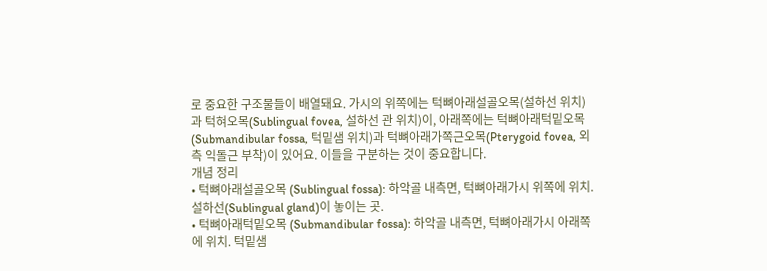로 중요한 구조물들이 배열돼요. 가시의 위쪽에는 턱뼈아래설골오목(설하선 위치)과 턱혀오목(Sublingual fovea, 설하선 관 위치)이, 아래쪽에는 턱뼈아래턱밑오목(Submandibular fossa, 턱밑샘 위치)과 턱뼈아래가쪽근오목(Pterygoid fovea, 외측 익돌근 부착)이 있어요. 이들을 구분하는 것이 중요합니다.
개념 정리
• 턱뼈아래설골오목 (Sublingual fossa): 하악골 내측면, 턱뼈아래가시 위쪽에 위치. 설하선(Sublingual gland)이 놓이는 곳.
• 턱뼈아래턱밑오목 (Submandibular fossa): 하악골 내측면, 턱뼈아래가시 아래쪽에 위치. 턱밑샘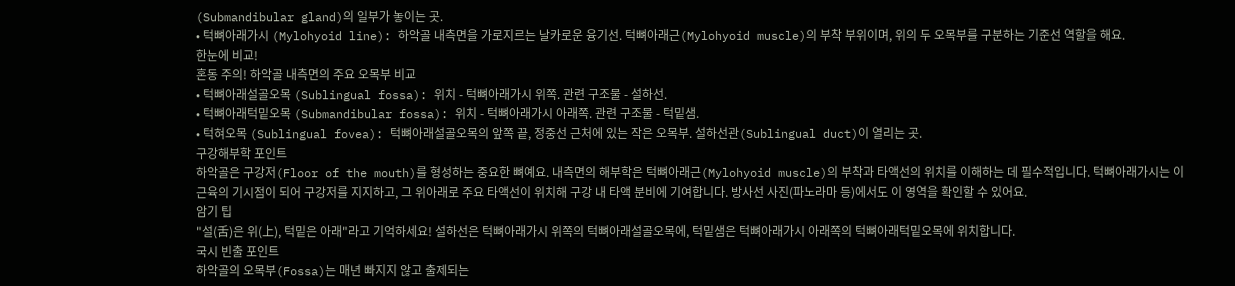(Submandibular gland)의 일부가 놓이는 곳.
• 턱뼈아래가시 (Mylohyoid line): 하악골 내측면을 가로지르는 날카로운 융기선. 턱뼈아래근(Mylohyoid muscle)의 부착 부위이며, 위의 두 오목부를 구분하는 기준선 역할을 해요.
한눈에 비교!
혼동 주의! 하악골 내측면의 주요 오목부 비교
• 턱뼈아래설골오목 (Sublingual fossa): 위치 - 턱뼈아래가시 위쪽. 관련 구조물 - 설하선.
• 턱뼈아래턱밑오목 (Submandibular fossa): 위치 - 턱뼈아래가시 아래쪽. 관련 구조물 - 턱밑샘.
• 턱혀오목 (Sublingual fovea): 턱뼈아래설골오목의 앞쪽 끝, 정중선 근처에 있는 작은 오목부. 설하선관(Sublingual duct)이 열리는 곳.
구강해부학 포인트
하악골은 구강저(Floor of the mouth)를 형성하는 중요한 뼈예요. 내측면의 해부학은 턱뼈아래근(Mylohyoid muscle)의 부착과 타액선의 위치를 이해하는 데 필수적입니다. 턱뼈아래가시는 이 근육의 기시점이 되어 구강저를 지지하고, 그 위아래로 주요 타액선이 위치해 구강 내 타액 분비에 기여합니다. 방사선 사진(파노라마 등)에서도 이 영역을 확인할 수 있어요.
암기 팁
"설(舌)은 위(上), 턱밑은 아래"라고 기억하세요! 설하선은 턱뼈아래가시 위쪽의 턱뼈아래설골오목에, 턱밑샘은 턱뼈아래가시 아래쪽의 턱뼈아래턱밑오목에 위치합니다.
국시 빈출 포인트
하악골의 오목부(Fossa)는 매년 빠지지 않고 출제되는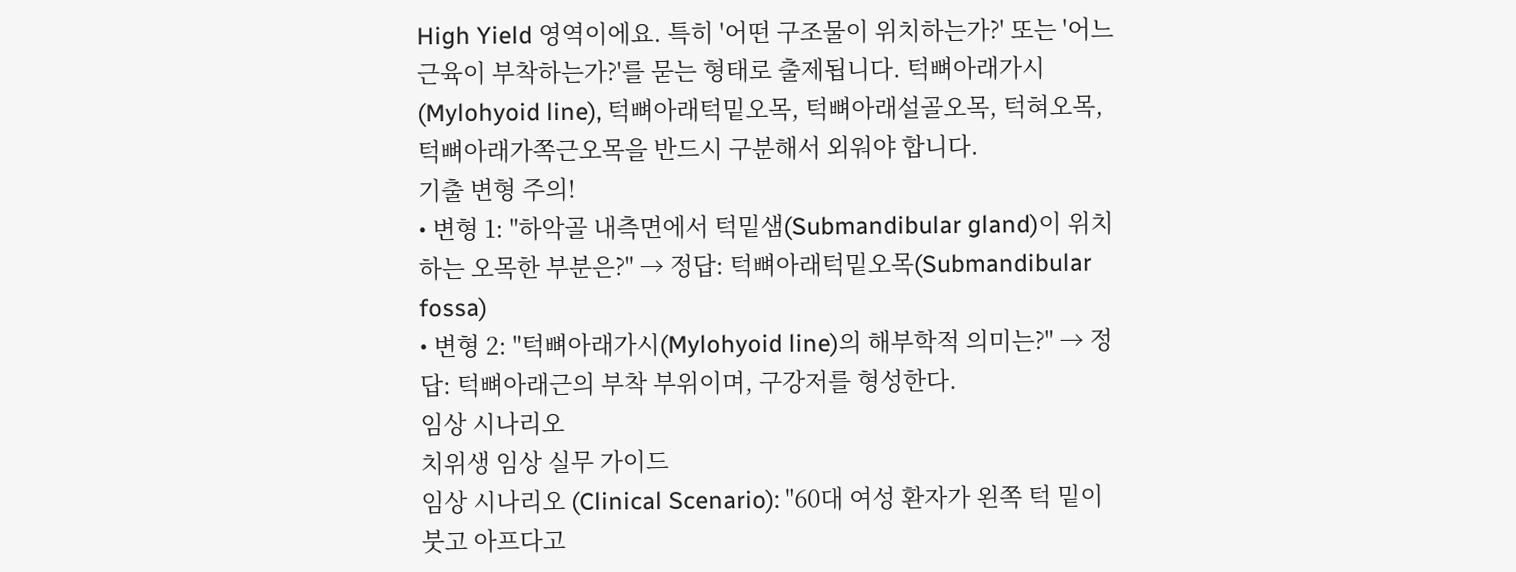High Yield 영역이에요. 특히 '어떤 구조물이 위치하는가?' 또는 '어느 근육이 부착하는가?'를 묻는 형태로 출제됩니다. 턱뼈아래가시(Mylohyoid line), 턱뼈아래턱밑오목, 턱뼈아래설골오목, 턱혀오목, 턱뼈아래가쪽근오목을 반드시 구분해서 외워야 합니다.
기출 변형 주의!
• 변형 1: "하악골 내측면에서 턱밑샘(Submandibular gland)이 위치하는 오목한 부분은?" → 정답: 턱뼈아래턱밑오목(Submandibular fossa)
• 변형 2: "턱뼈아래가시(Mylohyoid line)의 해부학적 의미는?" → 정답: 턱뼈아래근의 부착 부위이며, 구강저를 형성한다.
임상 시나리오
치위생 임상 실무 가이드
임상 시나리오 (Clinical Scenario): "60대 여성 환자가 왼쪽 턱 밑이 붓고 아프다고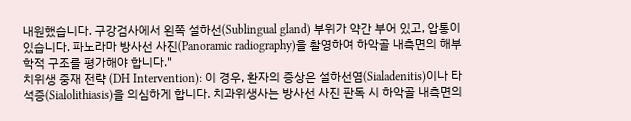내원했습니다. 구강검사에서 왼쪽 설하선(Sublingual gland) 부위가 약간 부어 있고, 압통이 있습니다. 파노라마 방사선 사진(Panoramic radiography)을 촬영하여 하악골 내측면의 해부학적 구조를 평가해야 합니다."
치위생 중재 전략 (DH Intervention): 이 경우, 환자의 증상은 설하선염(Sialadenitis)이나 타석증(Sialolithiasis)을 의심하게 합니다. 치과위생사는 방사선 사진 판독 시 하악골 내측면의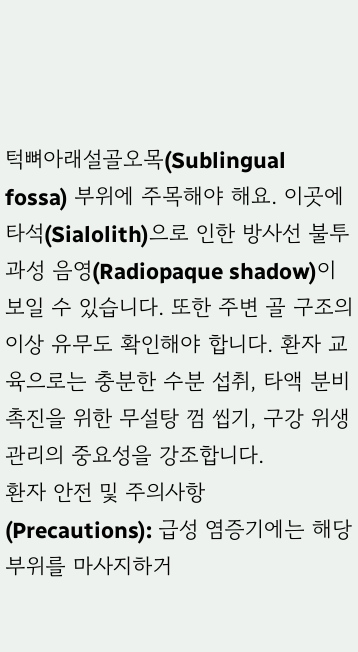턱뼈아래설골오목(Sublingual fossa) 부위에 주목해야 해요. 이곳에 타석(Sialolith)으로 인한 방사선 불투과성 음영(Radiopaque shadow)이 보일 수 있습니다. 또한 주변 골 구조의 이상 유무도 확인해야 합니다. 환자 교육으로는 충분한 수분 섭취, 타액 분비 촉진을 위한 무설탕 껌 씹기, 구강 위생 관리의 중요성을 강조합니다.
환자 안전 및 주의사항 (Precautions): 급성 염증기에는 해당 부위를 마사지하거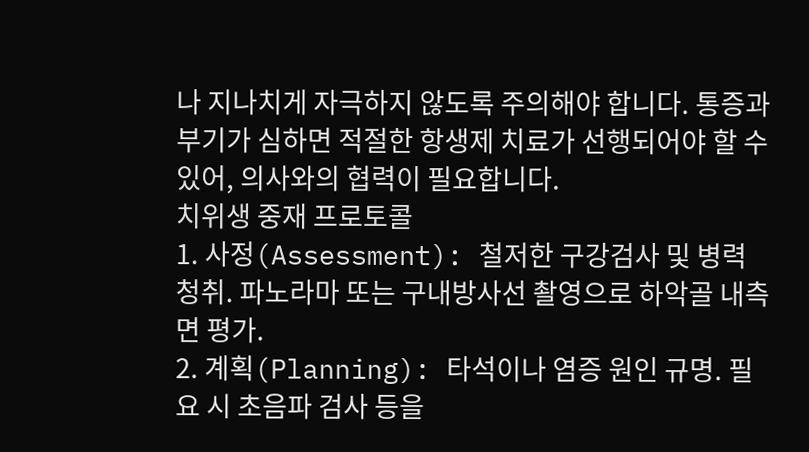나 지나치게 자극하지 않도록 주의해야 합니다. 통증과 부기가 심하면 적절한 항생제 치료가 선행되어야 할 수 있어, 의사와의 협력이 필요합니다.
치위생 중재 프로토콜
1. 사정(Assessment): 철저한 구강검사 및 병력 청취. 파노라마 또는 구내방사선 촬영으로 하악골 내측면 평가.
2. 계획(Planning): 타석이나 염증 원인 규명. 필요 시 초음파 검사 등을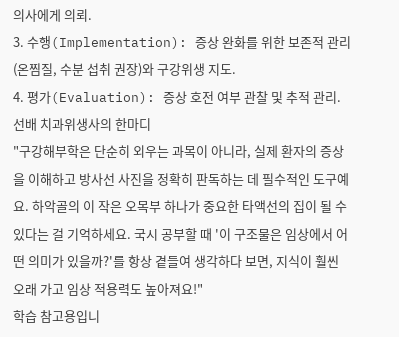의사에게 의뢰.
3. 수행(Implementation): 증상 완화를 위한 보존적 관리(온찜질, 수분 섭취 권장)와 구강위생 지도.
4. 평가(Evaluation): 증상 호전 여부 관찰 및 추적 관리.
선배 치과위생사의 한마디
"구강해부학은 단순히 외우는 과목이 아니라, 실제 환자의 증상을 이해하고 방사선 사진을 정확히 판독하는 데 필수적인 도구예요. 하악골의 이 작은 오목부 하나가 중요한 타액선의 집이 될 수 있다는 걸 기억하세요. 국시 공부할 때 '이 구조물은 임상에서 어떤 의미가 있을까?'를 항상 곁들여 생각하다 보면, 지식이 훨씬 오래 가고 임상 적용력도 높아져요!"
학습 참고용입니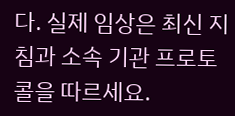다. 실제 임상은 최신 지침과 소속 기관 프로토콜을 따르세요.